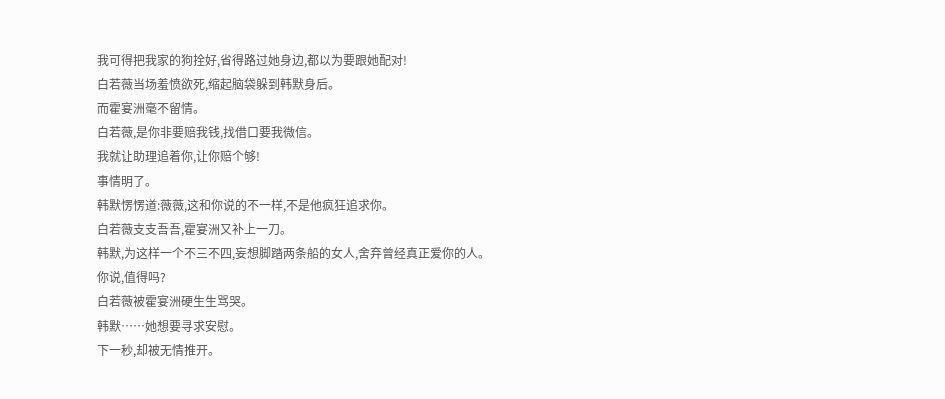我可得把我家的狗拴好,省得路过她身边,都以为要跟她配对!
白若薇当场羞愤欲死,缩起脑袋躲到韩默身后。
而霍宴洲毫不留情。
白若薇,是你非要赔我钱,找借口要我微信。
我就让助理追着你,让你赔个够!
事情明了。
韩默愣愣道:薇薇,这和你说的不一样,不是他疯狂追求你。
白若薇支支吾吾,霍宴洲又补上一刀。
韩默,为这样一个不三不四,妄想脚踏两条船的女人,舍弃曾经真正爱你的人。
你说,值得吗?
白若薇被霍宴洲硬生生骂哭。
韩默……她想要寻求安慰。
下一秒,却被无情推开。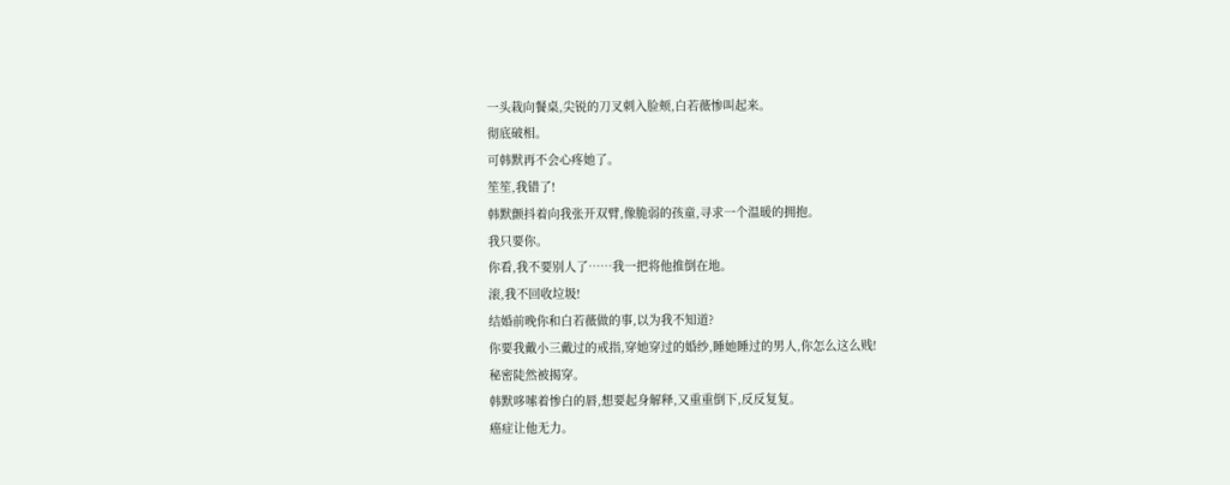一头栽向餐桌,尖锐的刀叉刺入脸颊,白若薇惨叫起来。
彻底破相。
可韩默再不会心疼她了。
笙笙,我错了!
韩默颤抖着向我张开双臂,像脆弱的孩童,寻求一个温暖的拥抱。
我只要你。
你看,我不要别人了……我一把将他推倒在地。
滚,我不回收垃圾!
结婚前晚你和白若薇做的事,以为我不知道?
你要我戴小三戴过的戒指,穿她穿过的婚纱,睡她睡过的男人,你怎么这么贱!
秘密陡然被揭穿。
韩默哆嗦着惨白的唇,想要起身解释,又重重倒下,反反复复。
癌症让他无力。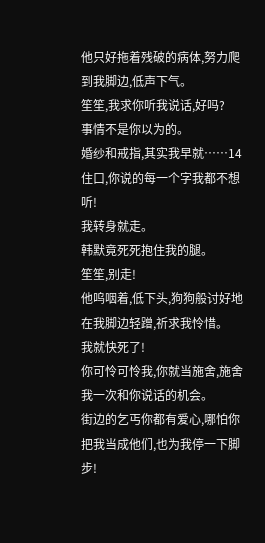他只好拖着残破的病体,努力爬到我脚边,低声下气。
笙笙,我求你听我说话,好吗?
事情不是你以为的。
婚纱和戒指,其实我早就……14住口,你说的每一个字我都不想听!
我转身就走。
韩默竟死死抱住我的腿。
笙笙,别走!
他呜咽着,低下头,狗狗般讨好地在我脚边轻蹭,祈求我怜惜。
我就快死了!
你可怜可怜我,你就当施舍,施舍我一次和你说话的机会。
街边的乞丐你都有爱心,哪怕你把我当成他们,也为我停一下脚步!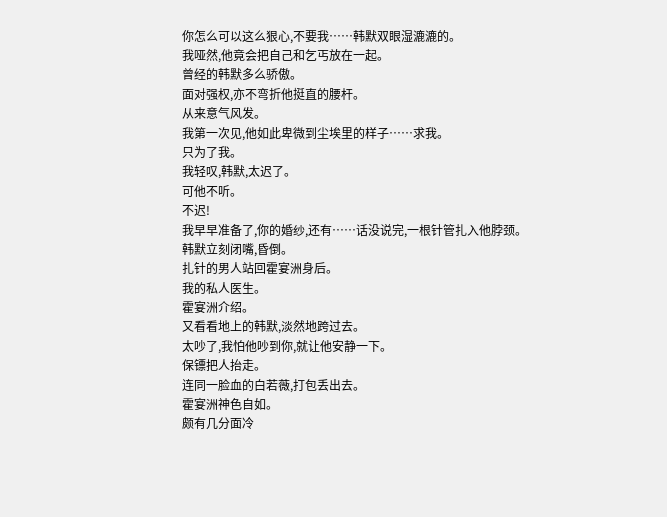你怎么可以这么狠心,不要我……韩默双眼湿漉漉的。
我哑然,他竟会把自己和乞丐放在一起。
曾经的韩默多么骄傲。
面对强权,亦不弯折他挺直的腰杆。
从来意气风发。
我第一次见,他如此卑微到尘埃里的样子……求我。
只为了我。
我轻叹,韩默,太迟了。
可他不听。
不迟!
我早早准备了,你的婚纱,还有……话没说完,一根针管扎入他脖颈。
韩默立刻闭嘴,昏倒。
扎针的男人站回霍宴洲身后。
我的私人医生。
霍宴洲介绍。
又看看地上的韩默,淡然地跨过去。
太吵了,我怕他吵到你,就让他安静一下。
保镖把人抬走。
连同一脸血的白若薇,打包丢出去。
霍宴洲神色自如。
颇有几分面冷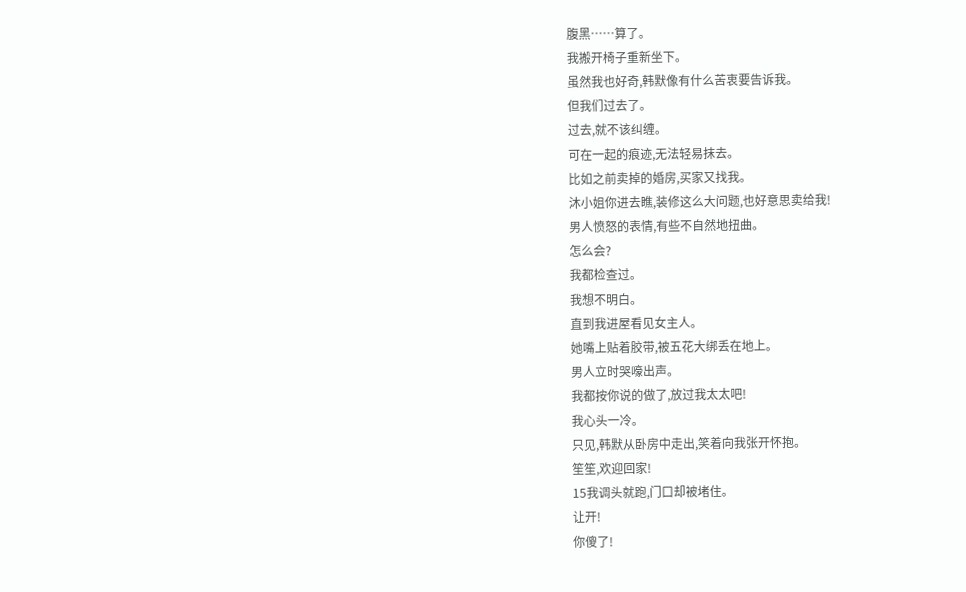腹黑……算了。
我搬开椅子重新坐下。
虽然我也好奇,韩默像有什么苦衷要告诉我。
但我们过去了。
过去,就不该纠缠。
可在一起的痕迹,无法轻易抹去。
比如之前卖掉的婚房,买家又找我。
沐小姐你进去瞧,装修这么大问题,也好意思卖给我!
男人愤怒的表情,有些不自然地扭曲。
怎么会?
我都检查过。
我想不明白。
直到我进屋看见女主人。
她嘴上贴着胶带,被五花大绑丢在地上。
男人立时哭嚎出声。
我都按你说的做了,放过我太太吧!
我心头一冷。
只见,韩默从卧房中走出,笑着向我张开怀抱。
笙笙,欢迎回家!
15我调头就跑,门口却被堵住。
让开!
你傻了!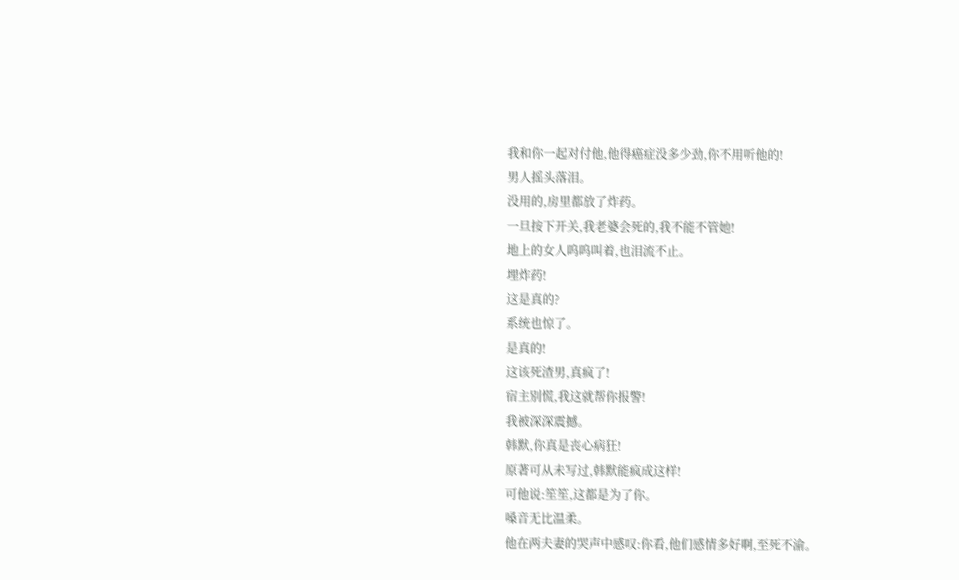我和你一起对付他,他得癌症没多少劲,你不用听他的!
男人摇头落泪。
没用的,房里都放了炸药。
一旦按下开关,我老婆会死的,我不能不管她!
地上的女人呜呜叫着,也泪流不止。
埋炸药!
这是真的?
系统也惊了。
是真的!
这该死渣男,真疯了!
宿主别慌,我这就帮你报警!
我被深深震撼。
韩默,你真是丧心病狂!
原著可从未写过,韩默能疯成这样!
可他说:笙笙,这都是为了你。
嗓音无比温柔。
他在两夫妻的哭声中感叹:你看,他们感情多好啊,至死不渝。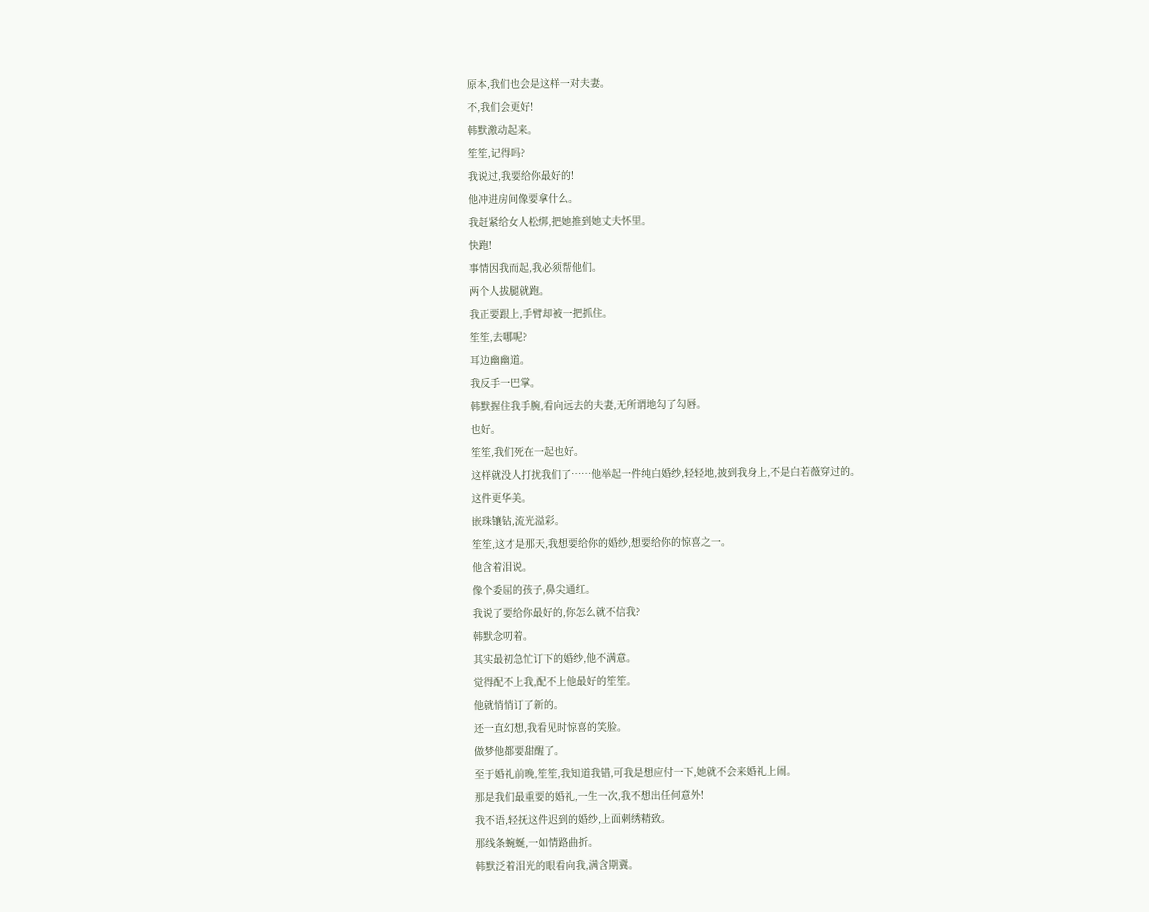原本,我们也会是这样一对夫妻。
不,我们会更好!
韩默激动起来。
笙笙,记得吗?
我说过,我要给你最好的!
他冲进房间像要拿什么。
我赶紧给女人松绑,把她推到她丈夫怀里。
快跑!
事情因我而起,我必须帮他们。
两个人拔腿就跑。
我正要跟上,手臂却被一把抓住。
笙笙,去哪呢?
耳边幽幽道。
我反手一巴掌。
韩默握住我手腕,看向远去的夫妻,无所谓地勾了勾唇。
也好。
笙笙,我们死在一起也好。
这样就没人打扰我们了……他举起一件纯白婚纱,轻轻地,披到我身上,不是白若薇穿过的。
这件更华美。
嵌珠镶钻,流光溢彩。
笙笙,这才是那天,我想要给你的婚纱,想要给你的惊喜之一。
他含着泪说。
像个委屈的孩子,鼻尖通红。
我说了要给你最好的,你怎么就不信我?
韩默念叨着。
其实最初急忙订下的婚纱,他不满意。
觉得配不上我,配不上他最好的笙笙。
他就悄悄订了新的。
还一直幻想,我看见时惊喜的笑脸。
做梦他都要甜醒了。
至于婚礼前晚,笙笙,我知道我错,可我是想应付一下,她就不会来婚礼上闹。
那是我们最重要的婚礼,一生一次,我不想出任何意外!
我不语,轻抚这件迟到的婚纱,上面刺绣精致。
那线条蜿蜒,一如情路曲折。
韩默泛着泪光的眼看向我,满含期冀。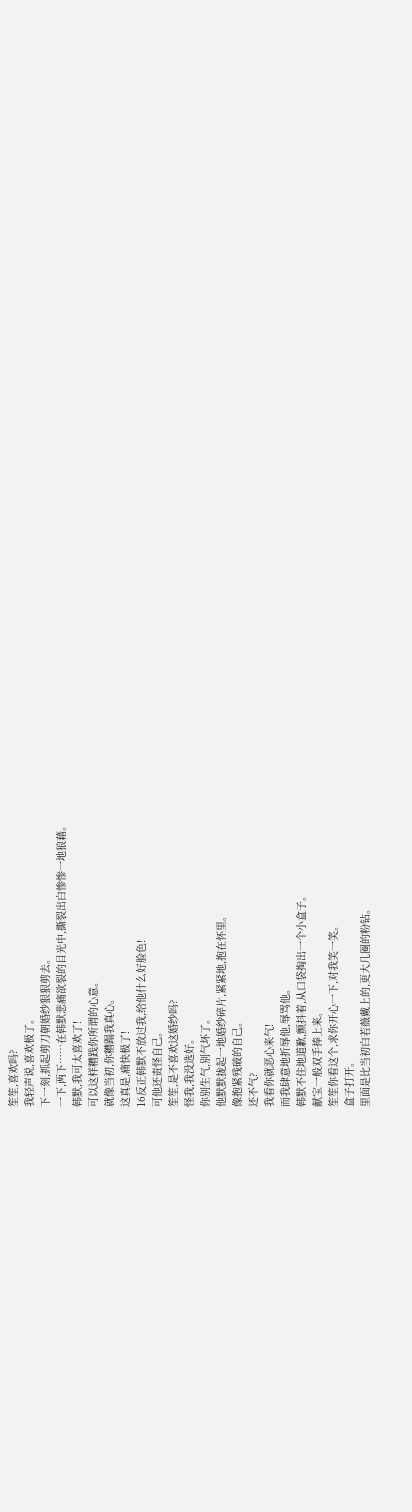笙笙,喜欢吗?
我轻声说,喜欢极了。
下一刻,抓起剪刀朝婚纱狠狠剪去。
一下,两下……在韩默悲痛欲裂的目光中,撕裂出白惨惨一地狼藉。
韩默,我可太喜欢了!
可以这样糟践你所谓的心意。
就像当初,你糟蹋我真心。
这真是,痛快极了!
16反正韩默不放过我,给他什么好脸色!
可他还责怪自己。
笙笙,是不喜欢这婚纱吗?
怪我,我没选好。
你别生气,别气坏了。
他默默拢起一地婚纱碎片,紧紧地,抱在怀里。
像抱紧残破的自己。
还不气?
我看你就恶心来气!
而我肆意地折辱他,辱骂他。
韩默不住地道歉,颤抖着,从口袋掏出一个小盒子。
献宝一般双手捧上来。
笙笙你看这个,求你开心一下,对我笑一笑。
盒子打开。
里面是比当初白若薇戴上的,更大几圈的粉钻。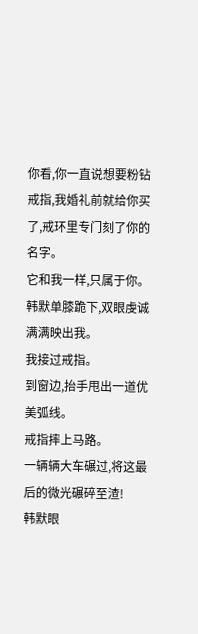你看,你一直说想要粉钻戒指,我婚礼前就给你买了,戒环里专门刻了你的名字。
它和我一样,只属于你。
韩默单膝跪下,双眼虔诚满满映出我。
我接过戒指。
到窗边,抬手甩出一道优美弧线。
戒指摔上马路。
一辆辆大车碾过,将这最后的微光碾碎至渣!
韩默眼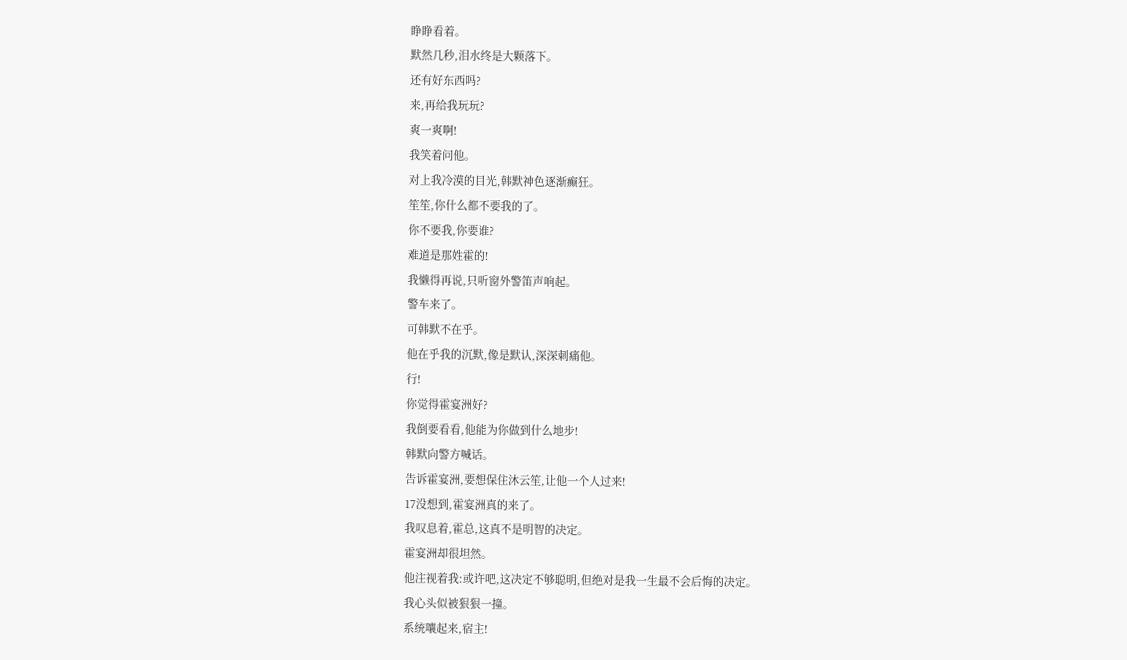睁睁看着。
默然几秒,泪水终是大颗落下。
还有好东西吗?
来,再给我玩玩?
爽一爽啊!
我笑着问他。
对上我冷漠的目光,韩默神色逐渐癫狂。
笙笙,你什么都不要我的了。
你不要我,你要谁?
难道是那姓霍的!
我懒得再说,只听窗外警笛声响起。
警车来了。
可韩默不在乎。
他在乎我的沉默,像是默认,深深刺痛他。
行!
你觉得霍宴洲好?
我倒要看看,他能为你做到什么地步!
韩默向警方喊话。
告诉霍宴洲,要想保住沐云笙,让他一个人过来!
17没想到,霍宴洲真的来了。
我叹息着,霍总,这真不是明智的决定。
霍宴洲却很坦然。
他注视着我:或许吧,这决定不够聪明,但绝对是我一生最不会后悔的决定。
我心头似被狠狠一撞。
系统嚷起来,宿主!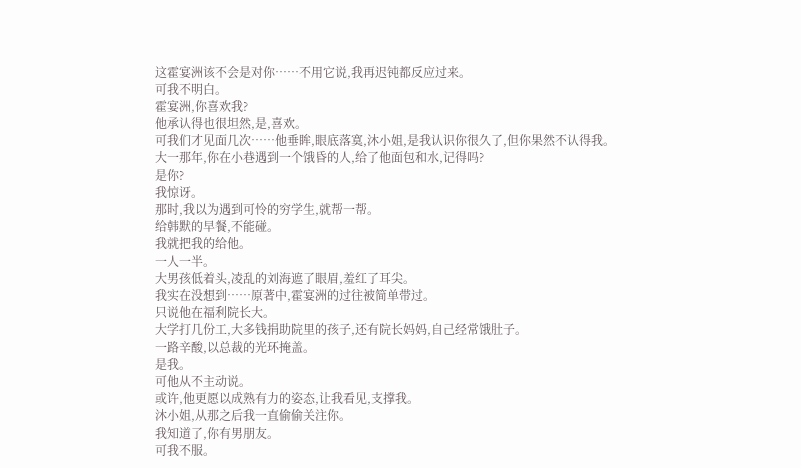这霍宴洲该不会是对你……不用它说,我再迟钝都反应过来。
可我不明白。
霍宴洲,你喜欢我?
他承认得也很坦然,是,喜欢。
可我们才见面几次……他垂眸,眼底落寞,沐小姐,是我认识你很久了,但你果然不认得我。
大一那年,你在小巷遇到一个饿昏的人,给了他面包和水,记得吗?
是你?
我惊讶。
那时,我以为遇到可怜的穷学生,就帮一帮。
给韩默的早餐,不能碰。
我就把我的给他。
一人一半。
大男孩低着头,凌乱的刘海遮了眼眉,羞红了耳尖。
我实在没想到……原著中,霍宴洲的过往被简单带过。
只说他在福利院长大。
大学打几份工,大多钱捐助院里的孩子,还有院长妈妈,自己经常饿肚子。
一路辛酸,以总裁的光环掩盖。
是我。
可他从不主动说。
或许,他更愿以成熟有力的姿态,让我看见,支撑我。
沐小姐,从那之后我一直偷偷关注你。
我知道了,你有男朋友。
可我不服。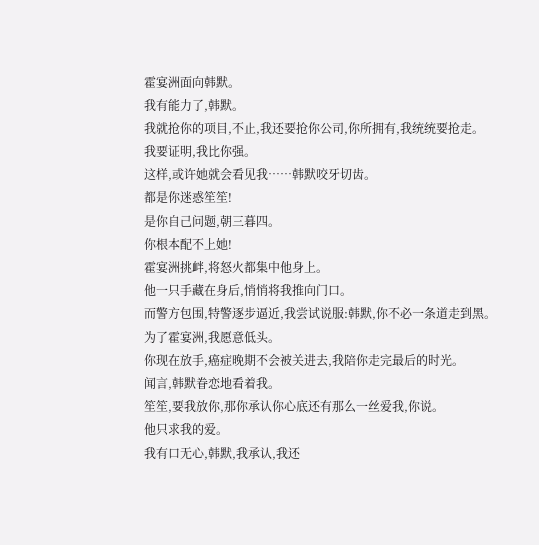霍宴洲面向韩默。
我有能力了,韩默。
我就抢你的项目,不止,我还要抢你公司,你所拥有,我统统要抢走。
我要证明,我比你强。
这样,或许她就会看见我……韩默咬牙切齿。
都是你迷惑笙笙!
是你自己问题,朝三暮四。
你根本配不上她!
霍宴洲挑衅,将怒火都集中他身上。
他一只手藏在身后,悄悄将我推向门口。
而警方包围,特警逐步逼近,我尝试说服:韩默,你不必一条道走到黑。
为了霍宴洲,我愿意低头。
你现在放手,癌症晚期不会被关进去,我陪你走完最后的时光。
闻言,韩默眷恋地看着我。
笙笙,要我放你,那你承认你心底还有那么一丝爱我,你说。
他只求我的爱。
我有口无心,韩默,我承认,我还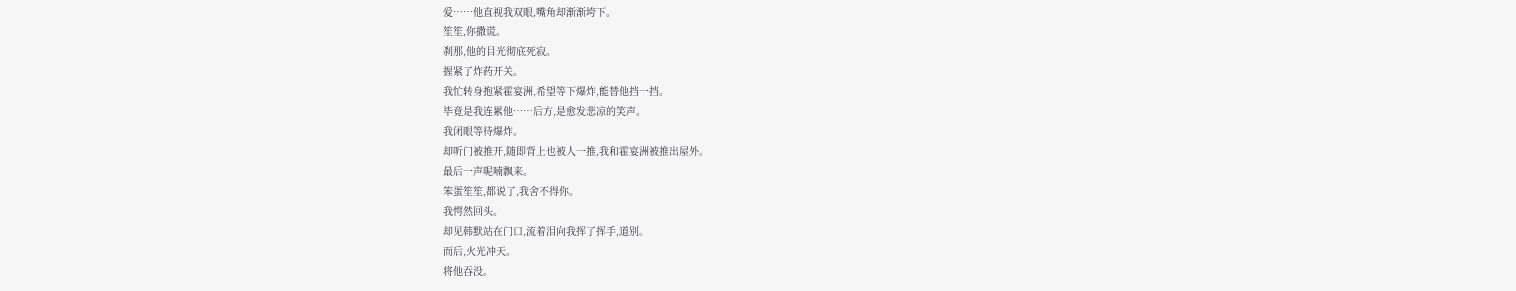爱……他直视我双眼,嘴角却渐渐垮下。
笙笙,你撒谎。
刹那,他的目光彻底死寂。
握紧了炸药开关。
我忙转身抱紧霍宴洲,希望等下爆炸,能替他挡一挡。
毕竟是我连累他……后方,是愈发悲凉的笑声。
我闭眼等待爆炸。
却听门被推开,随即背上也被人一推,我和霍宴洲被推出屋外。
最后一声呢喃飘来。
笨蛋笙笙,都说了,我舍不得你。
我愕然回头。
却见韩默站在门口,流着泪向我挥了挥手,道别。
而后,火光冲天。
将他吞没。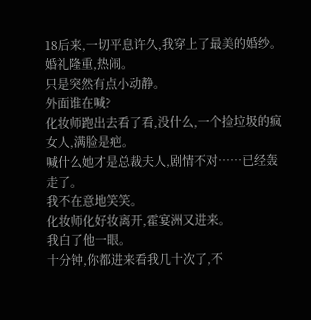18后来,一切平息许久,我穿上了最美的婚纱。
婚礼隆重,热闹。
只是突然有点小动静。
外面谁在喊?
化妆师跑出去看了看,没什么,一个捡垃圾的疯女人,满脸是疤。
喊什么她才是总裁夫人,剧情不对……已经轰走了。
我不在意地笑笑。
化妆师化好妆离开,霍宴洲又进来。
我白了他一眼。
十分钟,你都进来看我几十次了,不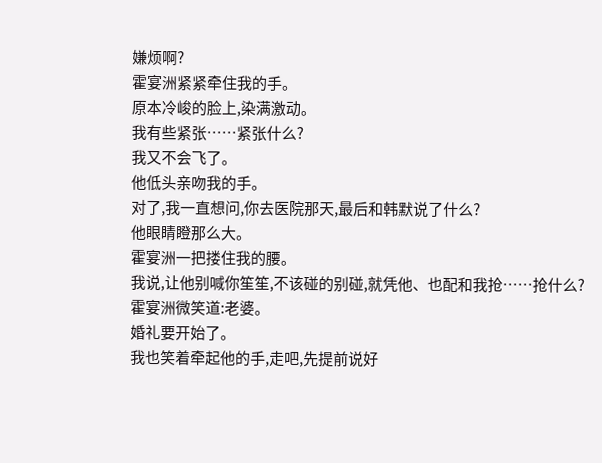嫌烦啊?
霍宴洲紧紧牵住我的手。
原本冷峻的脸上,染满激动。
我有些紧张……紧张什么?
我又不会飞了。
他低头亲吻我的手。
对了,我一直想问,你去医院那天,最后和韩默说了什么?
他眼睛瞪那么大。
霍宴洲一把搂住我的腰。
我说,让他别喊你笙笙,不该碰的别碰,就凭他、也配和我抢……抢什么?
霍宴洲微笑道:老婆。
婚礼要开始了。
我也笑着牵起他的手,走吧,先提前说好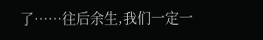了……往后余生,我们一定一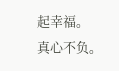起幸福。
真心不负。